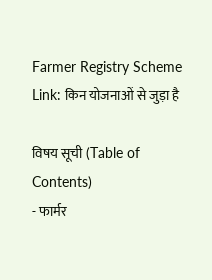Farmer Registry Scheme Link: किन योजनाओं से जुड़ा है

विषय सूची (Table of Contents)
- फार्मर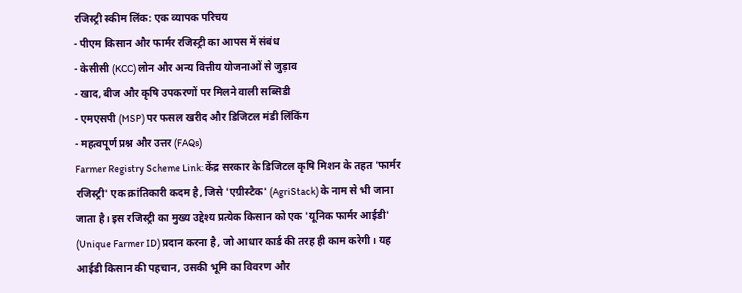रजिस्ट्री स्कीम लिंक: एक व्यापक परिचय
- पीएम किसान और फार्मर रजिस्ट्री का आपस में संबंध
- केसीसी (KCC) लोन और अन्य वित्तीय योजनाओं से जुड़ाव
- खाद, बीज और कृषि उपकरणों पर मिलने वाली सब्सिडी
- एमएसपी (MSP) पर फसल खरीद और डिजिटल मंडी लिंकिंग
- महत्वपूर्ण प्रश्न और उत्तर (FAQs)
Farmer Registry Scheme Link: केंद्र सरकार के डिजिटल कृषि मिशन के तहत 'फार्मर रजिस्ट्री' एक क्रांतिकारी कदम है, जिसे 'एग्रीस्टैक' (AgriStack) के नाम से भी जाना जाता है। इस रजिस्ट्री का मुख्य उद्देश्य प्रत्येक किसान को एक 'यूनिक फार्मर आईडी' (Unique Farmer ID) प्रदान करना है, जो आधार कार्ड की तरह ही काम करेगी। यह आईडी किसान की पहचान, उसकी भूमि का विवरण और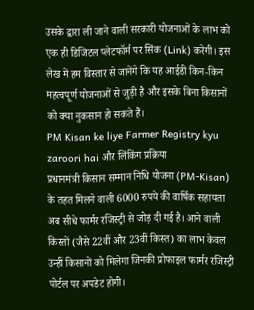उसके द्वारा ली जाने वाली सरकारी योजनाओं के लाभ को एक ही डिजिटल प्लेटफॉर्म पर सिंक (Link) करेगी। इस लेख में हम विस्तार से जानेंगे कि यह आईडी किन-किन महत्वपूर्ण योजनाओं से जुड़ी है और इसके बिना किसानों को क्या नुकसान हो सकते हैं।
PM Kisan ke liye Farmer Registry kyu zaroori hai और लिंकिंग प्रक्रिया
प्रधानमंत्री किसान सम्मान निधि योजना (PM-Kisan) के तहत मिलने वाली 6000 रुपये की वार्षिक सहायता अब सीधे फार्मर रजिस्ट्री से जोड़ दी गई है। आने वाली किस्तों (जैसे 22वीं और 23वीं किस्त) का लाभ केवल उन्हीं किसानों को मिलेगा जिनकी प्रोफाइल फार्मर रजिस्ट्री पोर्टल पर अपडेट होगी।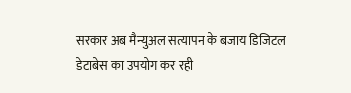सरकार अब मैन्युअल सत्यापन के बजाय डिजिटल डेटाबेस का उपयोग कर रही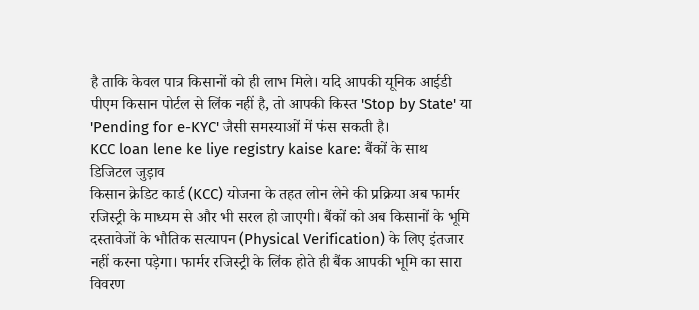है ताकि केवल पात्र किसानों को ही लाभ मिले। यदि आपकी यूनिक आईडी पीएम किसान पोर्टल से लिंक नहीं है, तो आपकी किस्त 'Stop by State' या 'Pending for e-KYC' जैसी समस्याओं में फंस सकती है।
KCC loan lene ke liye registry kaise kare: बैंकों के साथ डिजिटल जुड़ाव
किसान क्रेडिट कार्ड (KCC) योजना के तहत लोन लेने की प्रक्रिया अब फार्मर रजिस्ट्री के माध्यम से और भी सरल हो जाएगी। बैंकों को अब किसानों के भूमि दस्तावेजों के भौतिक सत्यापन (Physical Verification) के लिए इंतजार नहीं करना पड़ेगा। फार्मर रजिस्ट्री के लिंक होते ही बैंक आपकी भूमि का सारा विवरण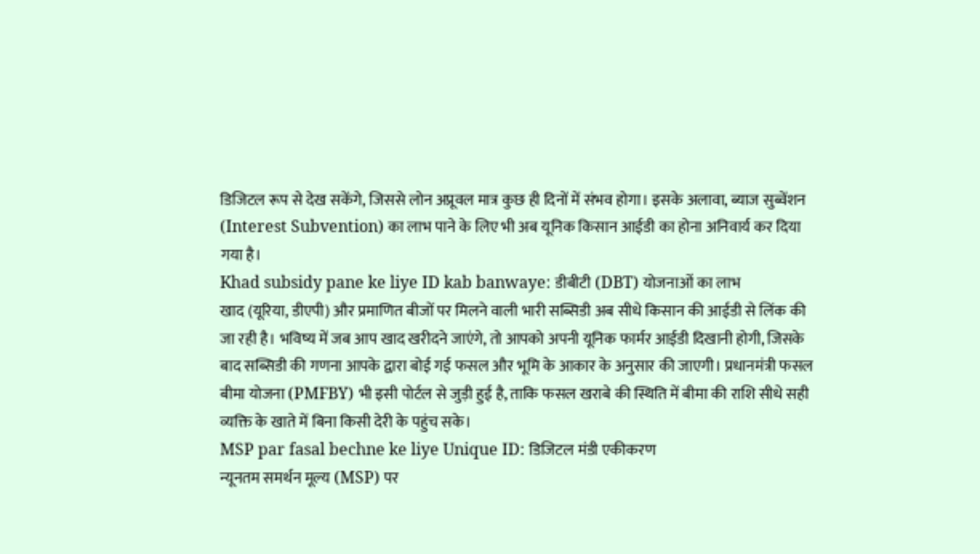डिजिटल रूप से देख सकेंगे, जिससे लोन अप्रूवल मात्र कुछ ही दिनों में संभव होगा। इसके अलावा, ब्याज सुब्वेंशन (Interest Subvention) का लाभ पाने के लिए भी अब यूनिक किसान आईडी का होना अनिवार्य कर दिया गया है।
Khad subsidy pane ke liye ID kab banwaye: डीबीटी (DBT) योजनाओं का लाभ
खाद (यूरिया, डीएपी) और प्रमाणित बीजों पर मिलने वाली भारी सब्सिडी अब सीधे किसान की आईडी से लिंक की जा रही है। भविष्य में जब आप खाद खरीदने जाएंगे, तो आपको अपनी यूनिक फार्मर आईडी दिखानी होगी, जिसके बाद सब्सिडी की गणना आपके द्वारा बोई गई फसल और भूमि के आकार के अनुसार की जाएगी। प्रधानमंत्री फसल बीमा योजना (PMFBY) भी इसी पोर्टल से जुड़ी हुई है, ताकि फसल खराबे की स्थिति में बीमा की राशि सीधे सही व्यक्ति के खाते में बिना किसी देरी के पहुंच सके।
MSP par fasal bechne ke liye Unique ID: डिजिटल मंडी एकीकरण
न्यूनतम समर्थन मूल्य (MSP) पर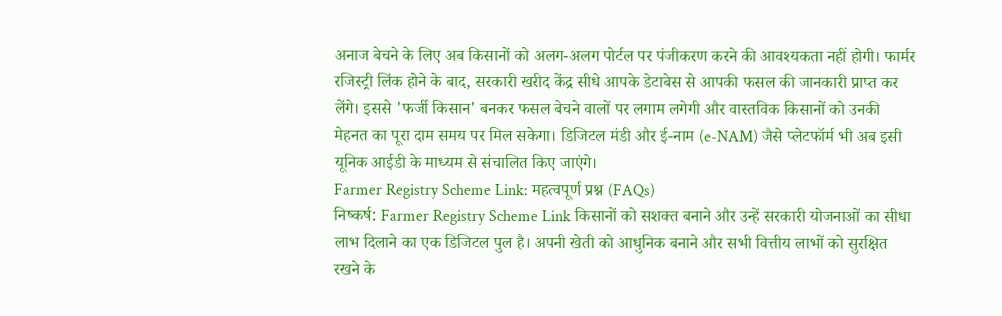अनाज बेचने के लिए अब किसानों को अलग-अलग पोर्टल पर पंजीकरण करने की आवश्यकता नहीं होगी। फार्मर रजिस्ट्री लिंक होने के बाद, सरकारी खरीद केंद्र सीधे आपके डेटाबेस से आपकी फसल की जानकारी प्राप्त कर लेंगे। इससे 'फर्जी किसान' बनकर फसल बेचने वालों पर लगाम लगेगी और वास्तविक किसानों को उनकी मेहनत का पूरा दाम समय पर मिल सकेगा। डिजिटल मंडी और ई-नाम (e-NAM) जैसे प्लेटफॉर्म भी अब इसी यूनिक आईडी के माध्यम से संचालित किए जाएंगे।
Farmer Registry Scheme Link: महत्वपूर्ण प्रश्न (FAQs)
निष्कर्ष: Farmer Registry Scheme Link किसानों को सशक्त बनाने और उन्हें सरकारी योजनाओं का सीधा लाभ दिलाने का एक डिजिटल पुल है। अपनी खेती को आधुनिक बनाने और सभी वित्तीय लाभों को सुरक्षित रखने के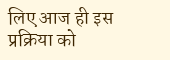लिए आज ही इस प्रक्रिया को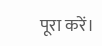पूरा करें।